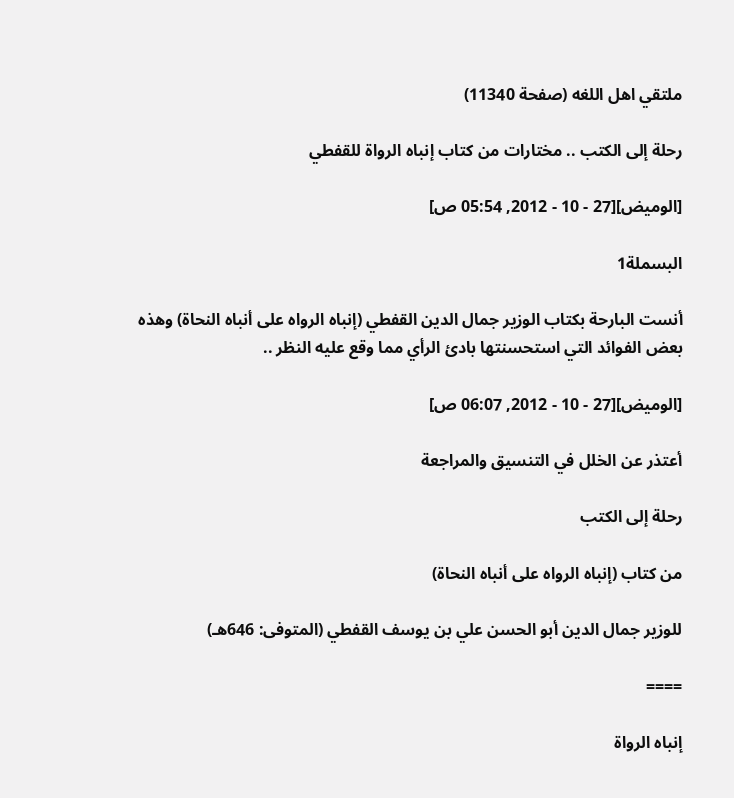ملتقي اهل اللغه (صفحة 11340)

رحلة إلى الكتب .. مختارات من كتاب إنباه الرواة للقفطي

[الوميض][27 - 10 - 2012, 05:54 ص]

البسملة1

أنست البارحة بكتاب الوزير جمال الدين القفطي (إنباه الرواه على أنباه النحاة) وهذه بعض الفوائد التي استحسنتها بادئ الرأي مما وقع عليه النظر ..

[الوميض][27 - 10 - 2012, 06:07 ص]

أعتذر عن الخلل في التنسيق والمراجعة

رحلة إلى الكتب

من كتاب (إنباه الرواه على أنباه النحاة)

للوزير جمال الدين أبو الحسن علي بن يوسف القفطي (المتوفى: 646هـ)

====

إنباه الرواة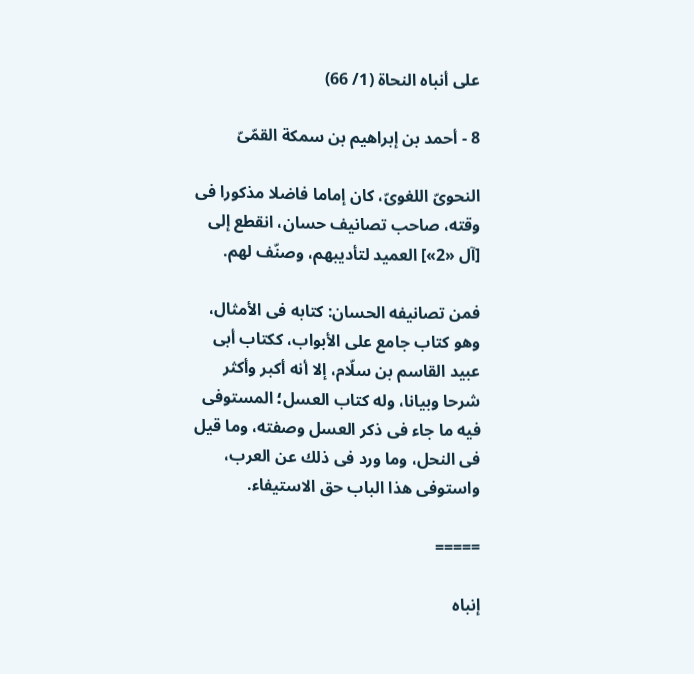على أنباه النحاة (1/ 66)

8 - أحمد بن إبراهيم بن سمكة القمّىّ

النحوىّ اللغوىّ، كان إماما فاضلا مذكورا فى وقته، صاحب تصانيف حسان، انقطع إلى [آل «2»] العميد لتأديبهم، وصنّف لهم.

فمن تصانيفه الحسان: كتابه فى الأمثال، وهو كتاب جامع على الأبواب، ككتاب أبى عبيد القاسم بن سلّام، إلا أنه أكبر وأكثر شرحا وبيانا، وله كتاب العسل؛ المستوفى فيه ما جاء فى ذكر العسل وصفته، وما قيل فى النحل، وما ورد فى ذلك عن العرب، واستوفى هذا الباب حق الاستيفاء.

=====

إنباه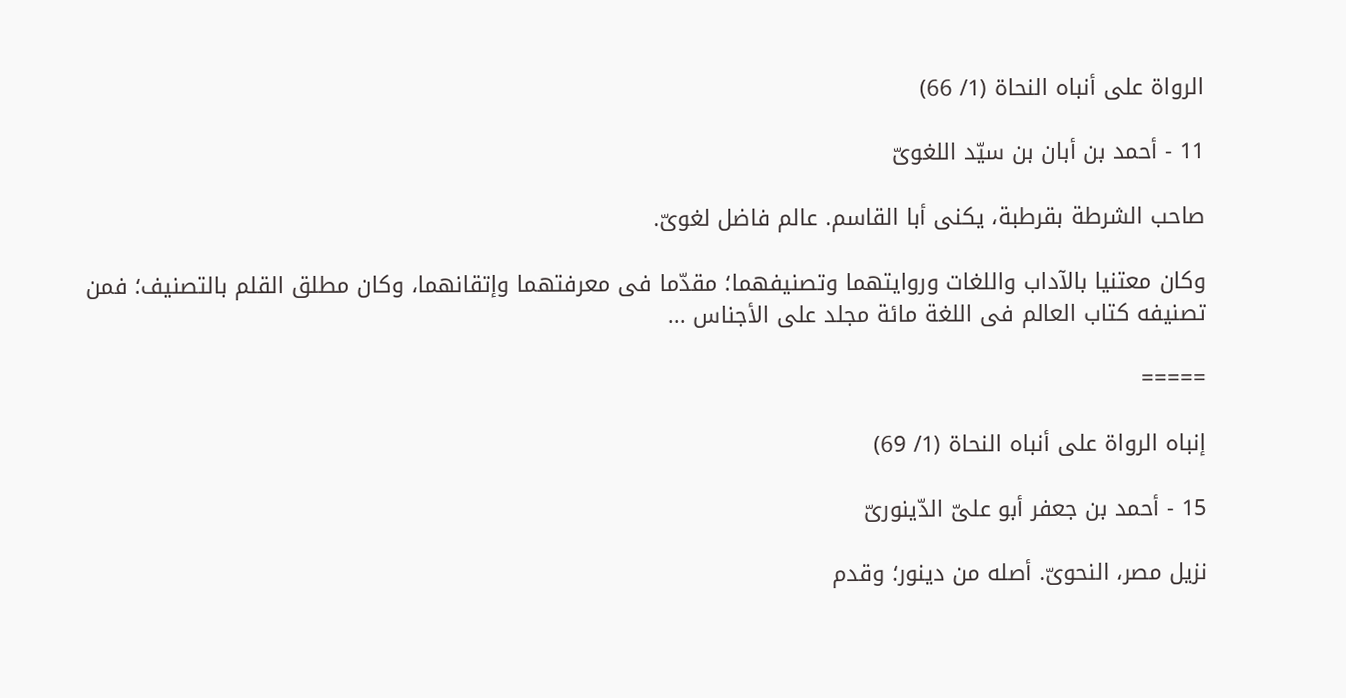الرواة على أنباه النحاة (1/ 66)

11 - أحمد بن أبان بن سيّد اللغوىّ

صاحب الشرطة بقرطبة، يكنى أبا القاسم. عالم فاضل لغوىّ.

وكان معتنيا بالآداب واللغات وروايتهما وتصنيفهما؛ مقدّما فى معرفتهما وإتقانهما، وكان مطلق القلم بالتصنيف؛ فمن تصنيفه كتاب العالم فى اللغة مائة مجلد على الأجناس ...

=====

إنباه الرواة على أنباه النحاة (1/ 69)

15 - أحمد بن جعفر أبو علىّ الدّينورىّ

نزيل مصر، النحوىّ. أصله من دينور؛ وقدم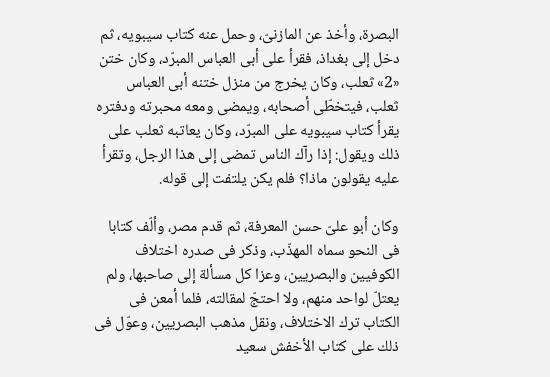البصرة، وأخذ عن المازنىّ، وحمل عنه كتاب سيبويه، ثم دخل إلى بغداذ، فقرأ على أبى العباس المبرّد، وكان ختن «2» ثعلب، وكان يخرج من منزل ختنه أبى العباس ثعلب، فيتخطّى أصحابه، ويمضى ومعه محبرته ودفتره يقرأ كتاب سيبويه على المبرّد، وكان يعاتبه ثعلب على ذلك ويقول: إذا رآك الناس تمضى إلى هذا الرجل، وتقرأ عليه يقولون ماذا؟ فلم يكن يلتفت إلى قوله.

وكان أبو علىّ حسن المعرفة، ثم قدم مصر، وألّف كتابا فى النحو سماه المهذّب، وذكر فى صدره اختلاف الكوفيين والبصريين، وعزا كل مسألة إلى صاحبها، ولم يعتلّ لواحد منهم، ولا احتجّ لمقالته، فلما أمعن فى الكتاب ترك الاختلاف، ونقل مذهب البصريين، وعوّل فى ذلك على كتاب الأخفش سعيد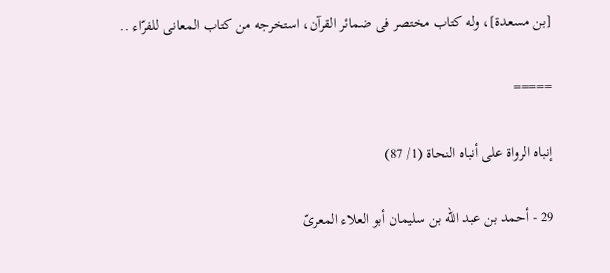[بن مسعدة]، وله كتاب مختصر فى ضمائر القرآن، استخرجه من كتاب المعانى للفرّاء ..

=====

إنباه الرواة على أنباه النحاة (1/ 87)

29 - أحمد بن عبد الله بن سليمان أبو العلاء المعرىّ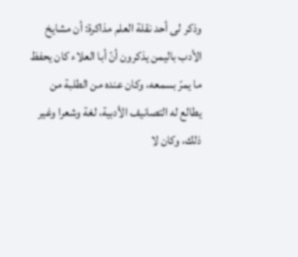وذكر لى أحد نقلة العلم مذاكرة: أن مشايخ الأدب باليمن يذكرون أنّ أبا العلاء كان يحفظ ما يمرّ بسمعه، وكان عنده من الطلبة من يطالع له التصانيف الأدبية، لغة وشعرا وغير ذلك، وكان لا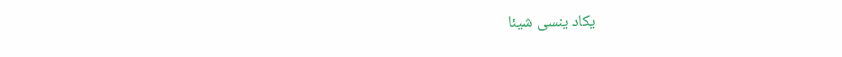يكاد ينسى شيئا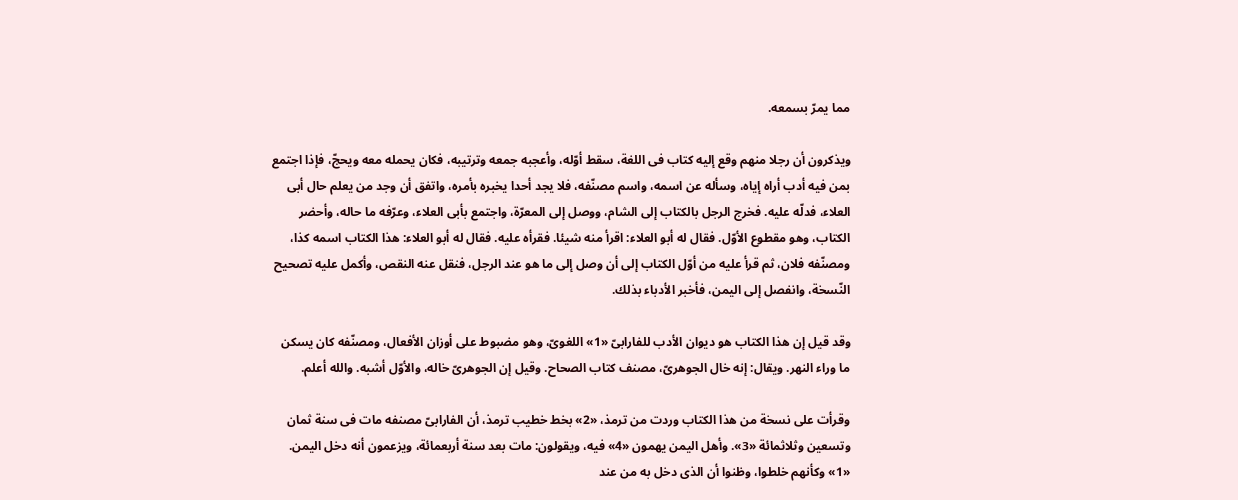مما يمرّ بسمعه.

ويذكرون أن رجلا منهم وقع إليه كتاب فى اللغة، سقط أوّله، وأعجبه جمعه وترتيبه، فكان يحمله معه ويحجّ، فإذا اجتمع بمن فيه أدب أراه إياه، وسأله عن اسمه، واسم مصنّفه، فلا يجد أحدا يخبره بأمره، واتفق أن وجد من يعلم حال أبى العلاء، فدلّه عليه. فخرج الرجل بالكتاب إلى الشام، ووصل إلى المعرّة، واجتمع بأبى العلاء، وعرّفه ما حاله، وأحضر الكتاب، وهو مقطوع الأوّل. فقال له أبو العلاء: اقرأ منه شيئا. فقرأه عليه. فقال له أبو العلاء: هذا الكتاب اسمه كذا، ومصنّفه فلان، ثم قرأ عليه من أوّل الكتاب إلى أن وصل إلى ما هو عند الرجل، فنقل عنه النقص، وأكمل عليه تصحيح النّسخة، وانفصل إلى اليمن، فأخبر الأدباء بذلك.

وقد قيل إن هذا الكتاب هو ديوان الأدب للفارابىّ «1» اللغوىّ، وهو مضبوط على أوزان الأفعال، ومصنّفه كان يسكن ما وراء النهر. ويقال: إنه خال الجوهرىّ، مصنف كتاب الصحاح. وقيل إن الجوهرىّ خاله، والأوّل أشبه. والله أعلم.

وقرأت على نسخة من هذا الكتاب وردت من ترمذ، «2» بخط خطيب ترمذ، أن الفارابىّ مصنفه مات فى سنة ثمان وتسعين وثلاثمائة «3». وأهل اليمن يهمون «4» فيه، ويقولون: مات بعد سنة أربعمائة، ويزعمون أنه دخل اليمن. «1» وكأنهم خلطوا، وظنوا أن الذى دخل به من عند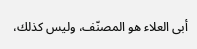أبى العلاء هو المصنّف، وليس كذلك،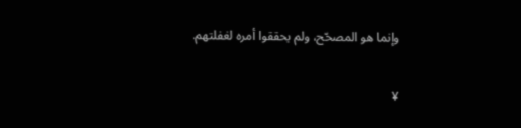وإنما هو المصحّح، ولم يحققوا أمره لغفلتهم.

¥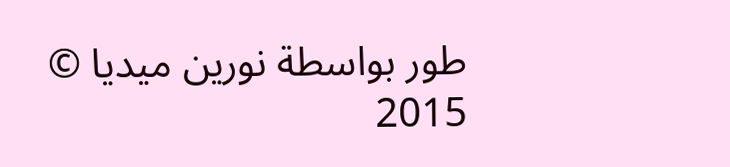طور بواسطة نورين ميديا © 2015